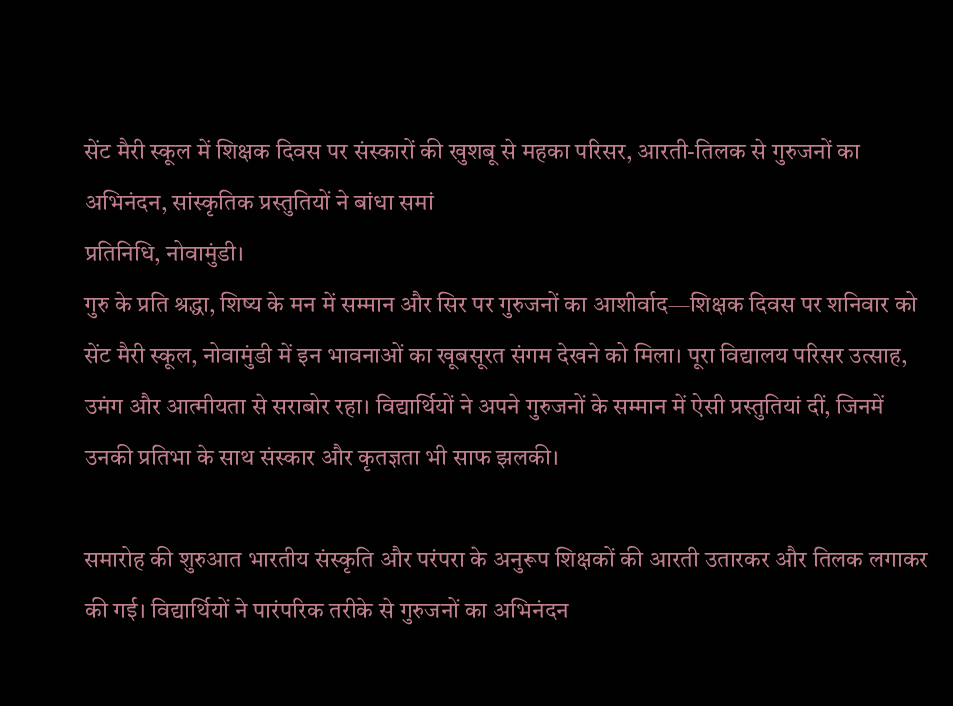सेंट मैरी स्कूल में शिक्षक दिवस पर संस्कारों की खुशबू से महका परिसर, आरती-तिलक से गुरुजनों का अभिनंदन, सांस्कृतिक प्रस्तुतियों ने बांधा समां
प्रतिनिधि, नोवामुंडी।
गुरु के प्रति श्रद्धा, शिष्य के मन में सम्मान और सिर पर गुरुजनों का आशीर्वाद—शिक्षक दिवस पर शनिवार को सेंट मैरी स्कूल, नोवामुंडी में इन भावनाओं का खूबसूरत संगम देखने को मिला। पूरा विद्यालय परिसर उत्साह, उमंग और आत्मीयता से सराबोर रहा। विद्यार्थियों ने अपने गुरुजनों के सम्मान में ऐसी प्रस्तुतियां दीं, जिनमें उनकी प्रतिभा के साथ संस्कार और कृतज्ञता भी साफ झलकी।

समारोह की शुरुआत भारतीय संस्कृति और परंपरा के अनुरूप शिक्षकों की आरती उतारकर और तिलक लगाकर की गई। विद्यार्थियों ने पारंपरिक तरीके से गुरुजनों का अभिनंदन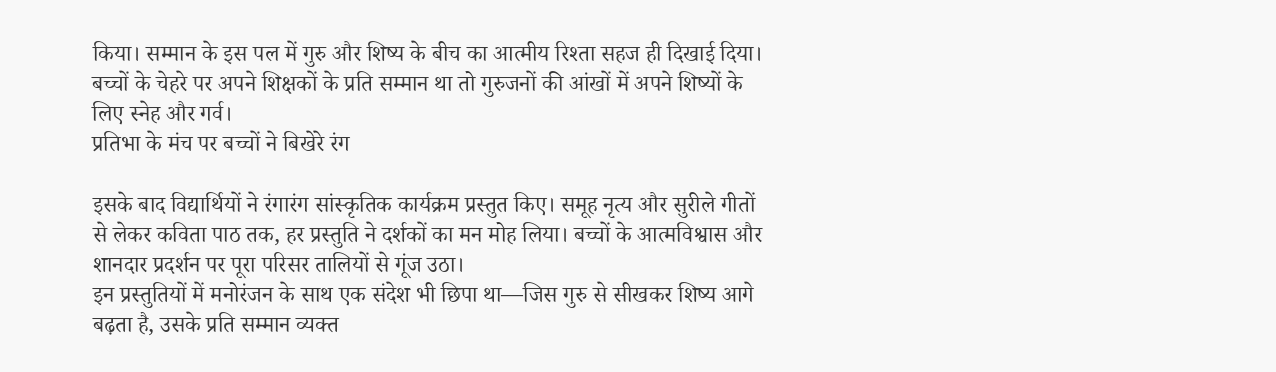किया। सम्मान के इस पल में गुरु और शिष्य के बीच का आत्मीय रिश्ता सहज ही दिखाई दिया। बच्चों के चेहरे पर अपने शिक्षकों के प्रति सम्मान था तो गुरुजनों की आंखों में अपने शिष्यों के लिए स्नेह और गर्व।
प्रतिभा के मंच पर बच्चों ने बिखेरे रंग

इसके बाद विद्यार्थियों ने रंगारंग सांस्कृतिक कार्यक्रम प्रस्तुत किए। समूह नृत्य और सुरीले गीतों से लेकर कविता पाठ तक, हर प्रस्तुति ने दर्शकों का मन मोह लिया। बच्चों के आत्मविश्वास और शानदार प्रदर्शन पर पूरा परिसर तालियों से गूंज उठा।
इन प्रस्तुतियों में मनोरंजन के साथ एक संदेश भी छिपा था—जिस गुरु से सीखकर शिष्य आगे बढ़ता है, उसके प्रति सम्मान व्यक्त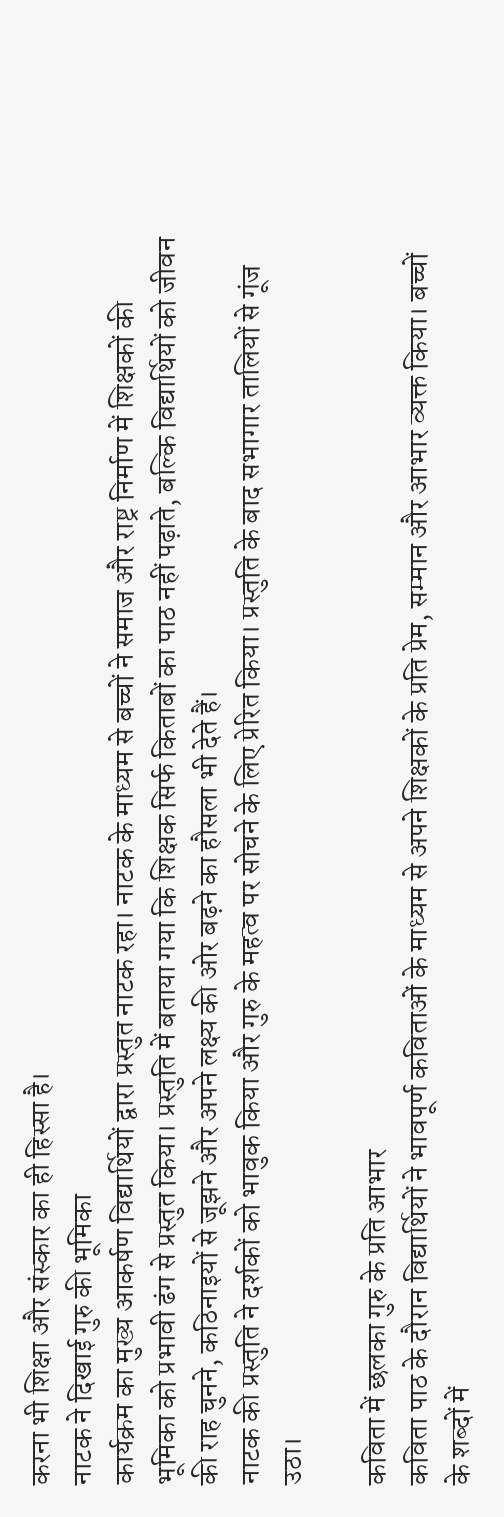करना भी शिक्षा और संस्कार का ही हिस्सा है।
नाटक ने दिखाई गुरु की भूमिका
कार्यक्रम का मुख्य आकर्षण विद्यार्थियों द्वारा प्रस्तुत नाटक रहा। नाटक के माध्यम से बच्चों ने समाज और राष्ट्र निर्माण में शिक्षकों की भूमिका को प्रभावी ढंग से प्रस्तुत किया। प्रस्तुति में बताया गया कि शिक्षक सिर्फ किताबों का पाठ नहीं पढ़ाते, बल्कि विद्यार्थियों को जीवन की राह चुनने, कठिनाइयों से जूझने और अपने लक्ष्य की ओर बढ़ने का हौसला भी देते हैं।
नाटक की प्रस्तुति ने दर्शकों को भावुक किया और गुरु के महत्व पर सोचने के लिए प्रेरित किया। प्रस्तुति के बाद सभागार तालियों से गूंज उठा।

कविता में छलका गुरु के प्रति आभार
कविता पाठ के दौरान विद्यार्थियों ने भावपूर्ण कविताओं के माध्यम से अपने शिक्षकों के प्रति प्रेम, सम्मान और आभार व्यक्त किया। बच्चों के शब्दों में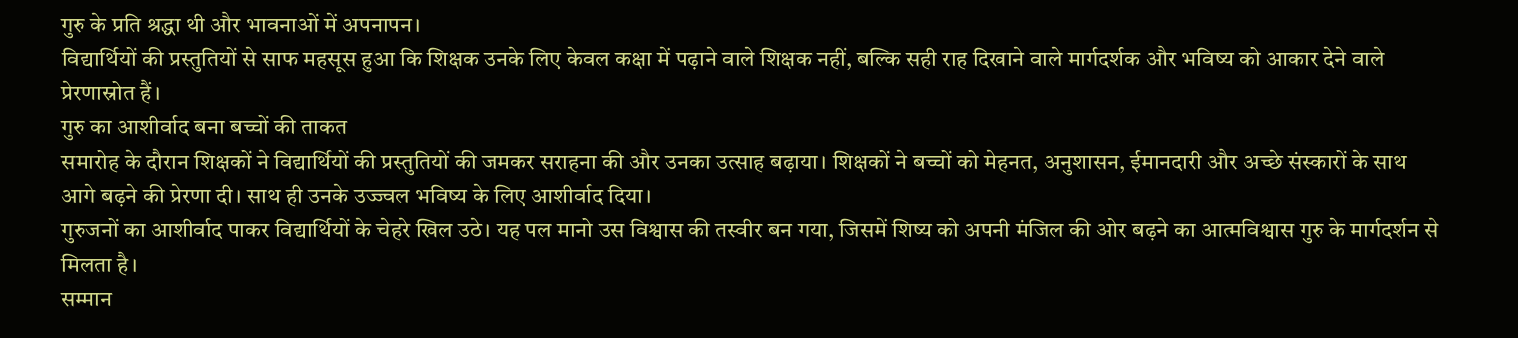गुरु के प्रति श्रद्धा थी और भावनाओं में अपनापन।
विद्यार्थियों की प्रस्तुतियों से साफ महसूस हुआ कि शिक्षक उनके लिए केवल कक्षा में पढ़ाने वाले शिक्षक नहीं, बल्कि सही राह दिखाने वाले मार्गदर्शक और भविष्य को आकार देने वाले प्रेरणास्रोत हैं।
गुरु का आशीर्वाद बना बच्चों की ताकत
समारोह के दौरान शिक्षकों ने विद्यार्थियों की प्रस्तुतियों की जमकर सराहना की और उनका उत्साह बढ़ाया। शिक्षकों ने बच्चों को मेहनत, अनुशासन, ईमानदारी और अच्छे संस्कारों के साथ आगे बढ़ने की प्रेरणा दी। साथ ही उनके उज्ज्वल भविष्य के लिए आशीर्वाद दिया।
गुरुजनों का आशीर्वाद पाकर विद्यार्थियों के चेहरे खिल उठे। यह पल मानो उस विश्वास की तस्वीर बन गया, जिसमें शिष्य को अपनी मंजिल की ओर बढ़ने का आत्मविश्वास गुरु के मार्गदर्शन से मिलता है।
सम्मान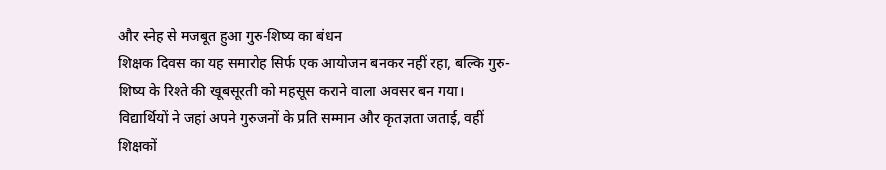और स्नेह से मजबूत हुआ गुरु-शिष्य का बंधन
शिक्षक दिवस का यह समारोह सिर्फ एक आयोजन बनकर नहीं रहा, बल्कि गुरु-शिष्य के रिश्ते की खूबसूरती को महसूस कराने वाला अवसर बन गया। विद्यार्थियों ने जहां अपने गुरुजनों के प्रति सम्मान और कृतज्ञता जताई, वहीं शिक्षकों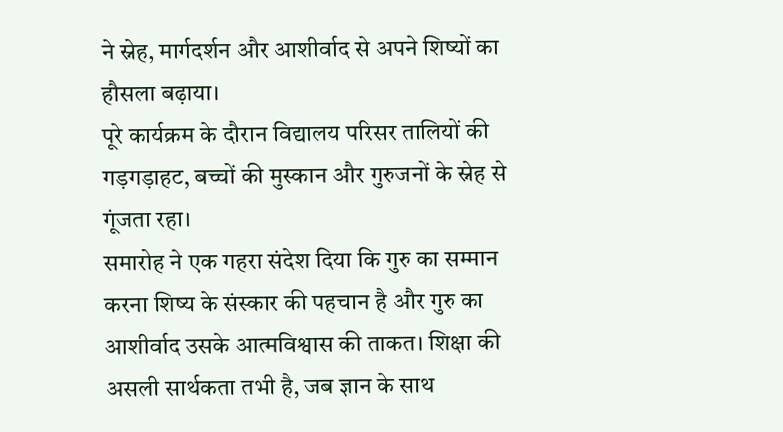ने स्नेह, मार्गदर्शन और आशीर्वाद से अपने शिष्यों का हौसला बढ़ाया।
पूरे कार्यक्रम के दौरान विद्यालय परिसर तालियों की गड़गड़ाहट, बच्चों की मुस्कान और गुरुजनों के स्नेह से गूंजता रहा।
समारोह ने एक गहरा संदेश दिया कि गुरु का सम्मान करना शिष्य के संस्कार की पहचान है और गुरु का आशीर्वाद उसके आत्मविश्वास की ताकत। शिक्षा की असली सार्थकता तभी है, जब ज्ञान के साथ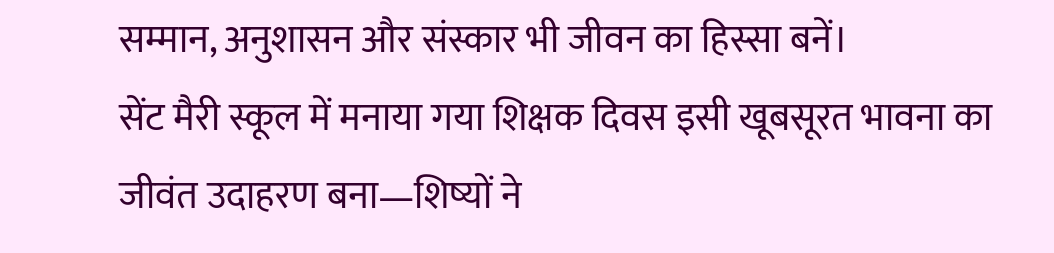सम्मान, अनुशासन और संस्कार भी जीवन का हिस्सा बनें।
सेंट मैरी स्कूल में मनाया गया शिक्षक दिवस इसी खूबसूरत भावना का जीवंत उदाहरण बना—शिष्यों ने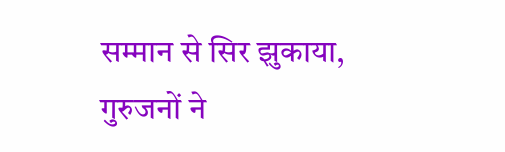सम्मान से सिर झुकाया, गुरुजनों ने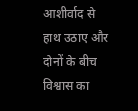आशीर्वाद से हाथ उठाए और दोनों के बीच विश्वास का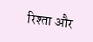रिश्ता और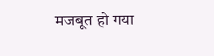मजबूत हो गया